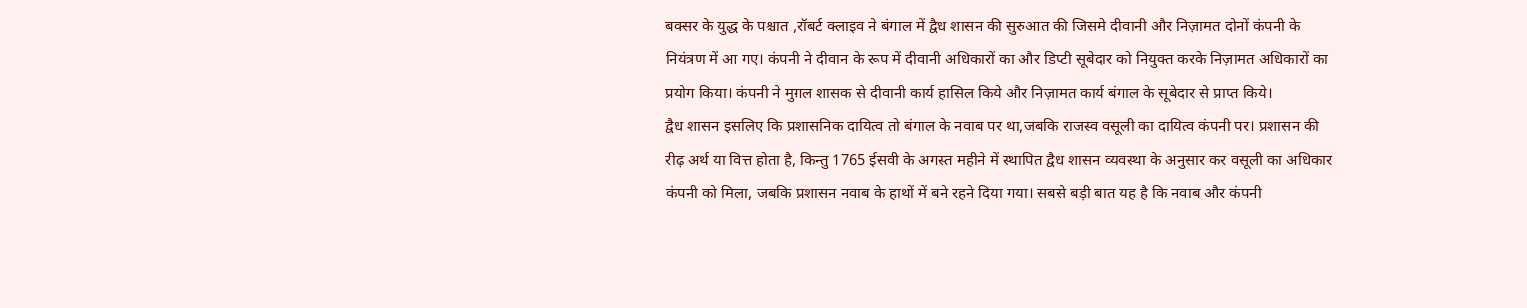बक्सर के युद्ध के पश्चात ,रॉबर्ट क्लाइव ने बंगाल में द्वैध शासन की सुरुआत की जिसमे दीवानी और निज़ामत दोनों कंपनी के नियंत्रण में आ गए। कंपनी ने दीवान के रूप में दीवानी अधिकारों का और डिप्टी सूबेदार को नियुक्त करके निज़ामत अधिकारों का प्रयोग किया। कंपनी ने मुग़ल शासक से दीवानी कार्य हासिल किये और निज़ामत कार्य बंगाल के सूबेदार से प्राप्त किये।
द्वैध शासन इसलिए कि प्रशासनिक दायित्व तो बंगाल के नवाब पर था,जबकि राजस्व वसूली का दायित्व कंपनी पर। प्रशासन की रीढ़ अर्थ या वित्त होता है, किन्तु 1765 ईसवी के अगस्त महीने में स्थापित द्वैध शासन व्यवस्था के अनुसार कर वसूली का अधिकार कंपनी को मिला, जबकि प्रशासन नवाब के हाथों में बने रहने दिया गया। सबसे बड़ी बात यह है कि नवाब और कंपनी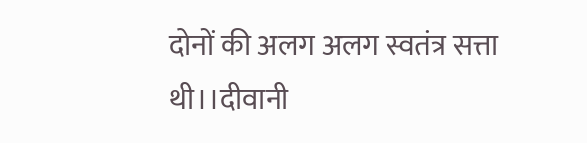दोनों की अलग अलग स्वतंत्र सत्ता थी।।दीवानी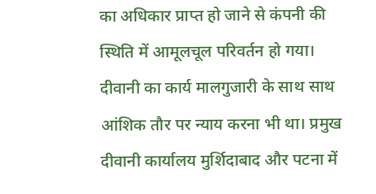का अधिकार प्राप्त हो जाने से कंपनी की स्थिति में आमूलचूल परिवर्तन हो गया। दीवानी का कार्य मालगुजारी के साथ साथ आंशिक तौर पर न्याय करना भी था। प्रमुख दीवानी कार्यालय मुर्शिदाबाद और पटना में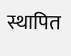स्थापित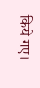किये गए।